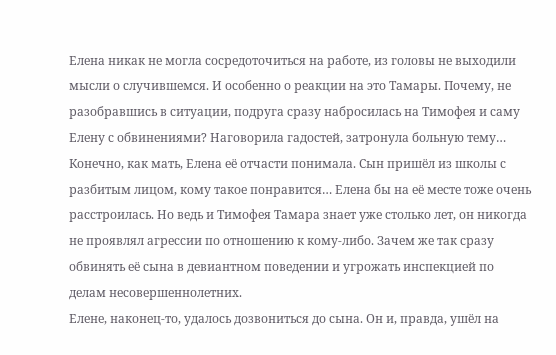Елена никак не могла сосредоточиться на работе, из головы не выходили мысли о случившемся. И особенно о реакции на это Тамары. Почему, не разобравшись в ситуации, подруга сразу набросилась на Тимофея и саму Елену с обвинениями? Наговорила гадостей, затронула больную тему…
Конечно, как мать, Елена её отчасти понимала. Сын пришёл из школы с разбитым лицом, кому такое понравится… Елена бы на её месте тоже очень расстроилась. Но ведь и Тимофея Тамара знает уже столько лет, он никогда не проявлял агрессии по отношению к кому-либо. Зачем же так сразу обвинять её сына в девиантном поведении и угрожать инспекцией по делам несовершеннолетних.
Елене, наконец-то, удалось дозвониться до сына. Он и, правда, ушёл на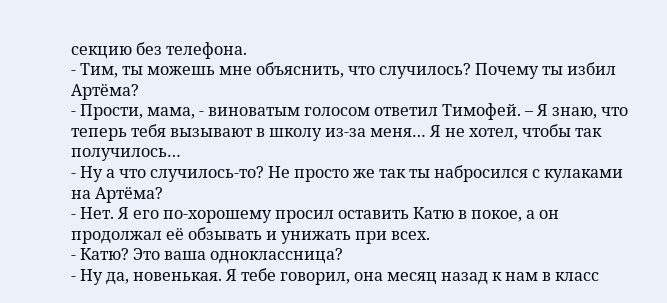секцию без телефона.
- Тим, ты можешь мне объяснить, что случилось? Почему ты избил Артёма?
- Прости, мама, - виноватым голосом ответил Тимофей. – Я знаю, что теперь тебя вызывают в школу из-за меня… Я не хотел, чтобы так получилось…
- Ну а что случилось-то? Не просто же так ты набросился с кулаками на Артёма?
- Нет. Я его по-хорошему просил оставить Катю в покое, а он продолжал её обзывать и унижать при всех.
- Катю? Это ваша одноклассница?
- Ну да, новенькая. Я тебе говорил, она месяц назад к нам в класс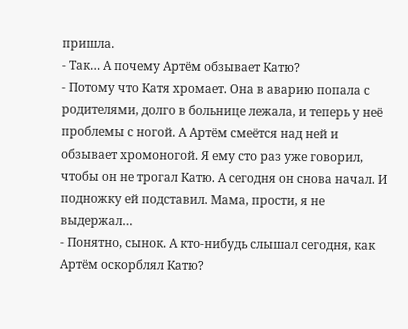пришла.
- Так… А почему Артём обзывает Катю?
- Потому что Катя хромает. Она в аварию попала с родителями, долго в больнице лежала, и теперь у неё проблемы с ногой. А Артём смеётся над ней и обзывает хромоногой. Я ему сто раз уже говорил, чтобы он не трогал Катю. А сегодня он снова начал. И подножку ей подставил. Мама, прости, я не выдержал…
- Понятно, сынок. А кто-нибудь слышал сегодня, как Артём оскорблял Катю?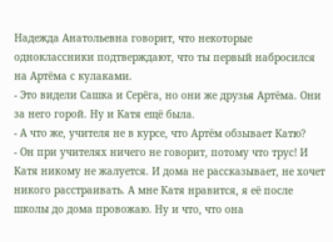Надежда Анатольевна говорит, что некоторые одноклассники подтверждают, что ты первый набросился на Артёма с кулаками.
- Это видели Сашка и Серёга, но они же друзья Артёма. Они за него горой. Ну и Катя ещё была.
- А что же, учителя не в курсе, что Артём обзывает Катю?
- Он при учителях ничего не говорит, потому что трус! И Катя никому не жалуется. И дома не рассказывает, не хочет никого расстраивать. А мне Катя нравится, я её после школы до дома провожаю. Ну и что, что она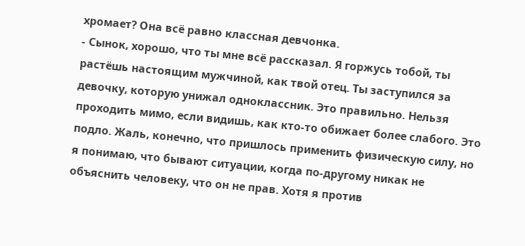хромает? Она всё равно классная девчонка.
- Сынок, хорошо, что ты мне всё рассказал. Я горжусь тобой, ты растёшь настоящим мужчиной, как твой отец. Ты заступился за девочку, которую унижал одноклассник. Это правильно. Нельзя проходить мимо, если видишь, как кто-то обижает более слабого. Это подло. Жаль, конечно, что пришлось применить физическую силу, но я понимаю, что бывают ситуации, когда по-другому никак не объяснить человеку, что он не прав. Хотя я против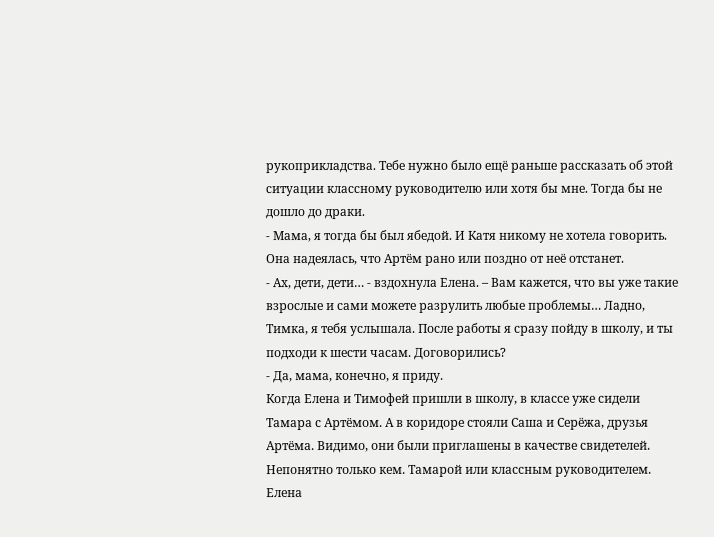рукоприкладства. Тебе нужно было ещё раньше рассказать об этой ситуации классному руководителю или хотя бы мне. Тогда бы не дошло до драки.
- Мама, я тогда бы был ябедой. И Катя никому не хотела говорить. Она надеялась, что Артём рано или поздно от неё отстанет.
- Ах, дети, дети… - вздохнула Елена. – Вам кажется, что вы уже такие взрослые и сами можете разрулить любые проблемы… Ладно, Тимка, я тебя услышала. После работы я сразу пойду в школу, и ты подходи к шести часам. Договорились?
- Да, мама, конечно, я приду.
Когда Елена и Тимофей пришли в школу, в классе уже сидели Тамара с Артёмом. А в коридоре стояли Саша и Серёжа, друзья Артёма. Видимо, они были приглашены в качестве свидетелей. Непонятно только кем. Тамарой или классным руководителем.
Елена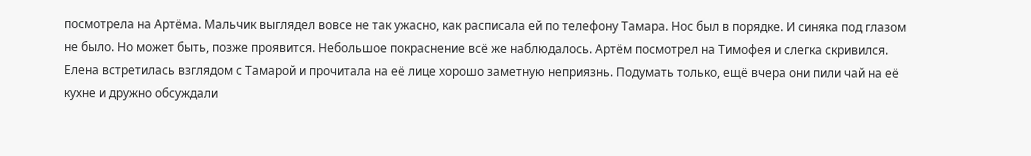посмотрела на Артёма. Мальчик выглядел вовсе не так ужасно, как расписала ей по телефону Тамара. Нос был в порядке. И синяка под глазом не было. Но может быть, позже проявится. Небольшое покраснение всё же наблюдалось. Артём посмотрел на Тимофея и слегка скривился.
Елена встретилась взглядом с Тамарой и прочитала на её лице хорошо заметную неприязнь. Подумать только, ещё вчера они пили чай на её кухне и дружно обсуждали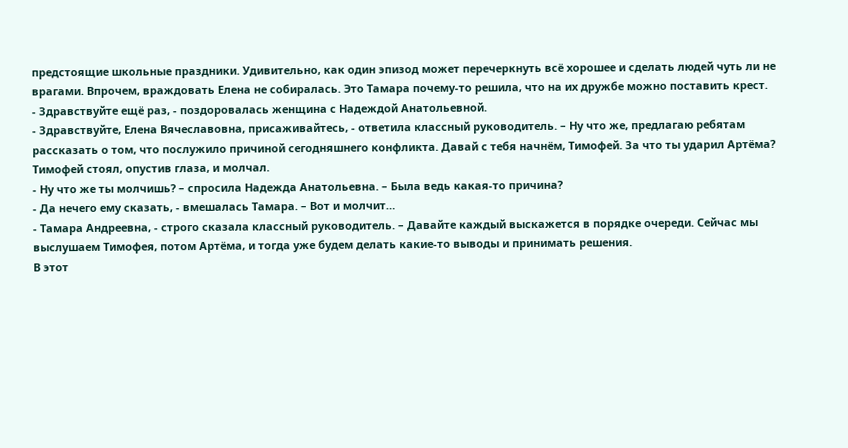предстоящие школьные праздники. Удивительно, как один эпизод может перечеркнуть всё хорошее и сделать людей чуть ли не врагами. Впрочем, враждовать Елена не собиралась. Это Тамара почему-то решила, что на их дружбе можно поставить крест.
- Здравствуйте ещё раз, - поздоровалась женщина с Надеждой Анатольевной.
- Здравствуйте, Елена Вячеславовна, присаживайтесь, - ответила классный руководитель. – Ну что же, предлагаю ребятам рассказать о том, что послужило причиной сегодняшнего конфликта. Давай с тебя начнём, Тимофей. За что ты ударил Артёма?
Тимофей стоял, опустив глаза, и молчал.
- Ну что же ты молчишь? – спросила Надежда Анатольевна. – Была ведь какая-то причина?
- Да нечего ему сказать, - вмешалась Тамара. – Вот и молчит…
- Тамара Андреевна, - строго сказала классный руководитель. – Давайте каждый выскажется в порядке очереди. Сейчас мы выслушаем Тимофея, потом Артёма, и тогда уже будем делать какие-то выводы и принимать решения.
В этот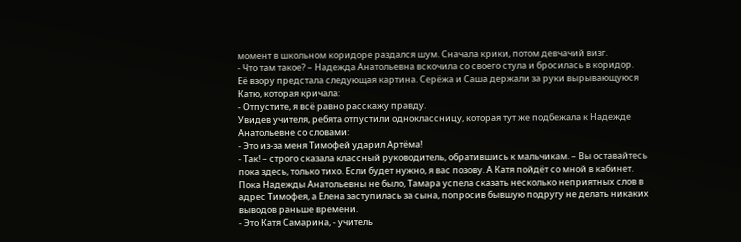момент в школьном коридоре раздался шум. Сначала крики, потом девчачий визг.
- Что там такое? – Надежда Анатольевна вскочила со своего стула и бросилась в коридор.
Её взору предстала следующая картина. Серёжа и Саша держали за руки вырывающуюся Катю, которая кричала:
- Отпустите, я всё равно расскажу правду.
Увидев учителя, ребята отпустили одноклассницу, которая тут же подбежала к Надежде Анатольевне со словами:
- Это из-за меня Тимофей ударил Артёма!
- Так! – строго сказала классный руководитель, обратившись к мальчикам. – Вы оставайтесь пока здесь, только тихо. Если будет нужно, я вас позову. А Катя пойдёт со мной в кабинет.
Пока Надежды Анатольевны не было, Тамара успела сказать несколько неприятных слов в адрес Тимофея, а Елена заступилась за сына, попросив бывшую подругу не делать никаких выводов раньше времени.
- Это Катя Самарина, - учитель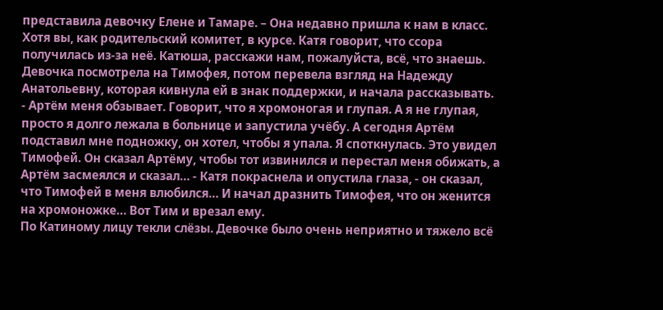представила девочку Елене и Тамаре. – Она недавно пришла к нам в класс. Хотя вы, как родительский комитет, в курсе. Катя говорит, что ссора получилась из-за неё. Катюша, расскажи нам, пожалуйста, всё, что знаешь.
Девочка посмотрела на Тимофея, потом перевела взгляд на Надежду Анатольевну, которая кивнула ей в знак поддержки, и начала рассказывать.
- Артём меня обзывает. Говорит, что я хромоногая и глупая. А я не глупая, просто я долго лежала в больнице и запустила учёбу. А сегодня Артём подставил мне подножку, он хотел, чтобы я упала. Я споткнулась. Это увидел Тимофей. Он сказал Артёму, чтобы тот извинился и перестал меня обижать, а Артём засмеялся и сказал… - Катя покраснела и опустила глаза, - он сказал, что Тимофей в меня влюбился… И начал дразнить Тимофея, что он женится на хромоножке… Вот Тим и врезал ему.
По Катиному лицу текли слёзы. Девочке было очень неприятно и тяжело всё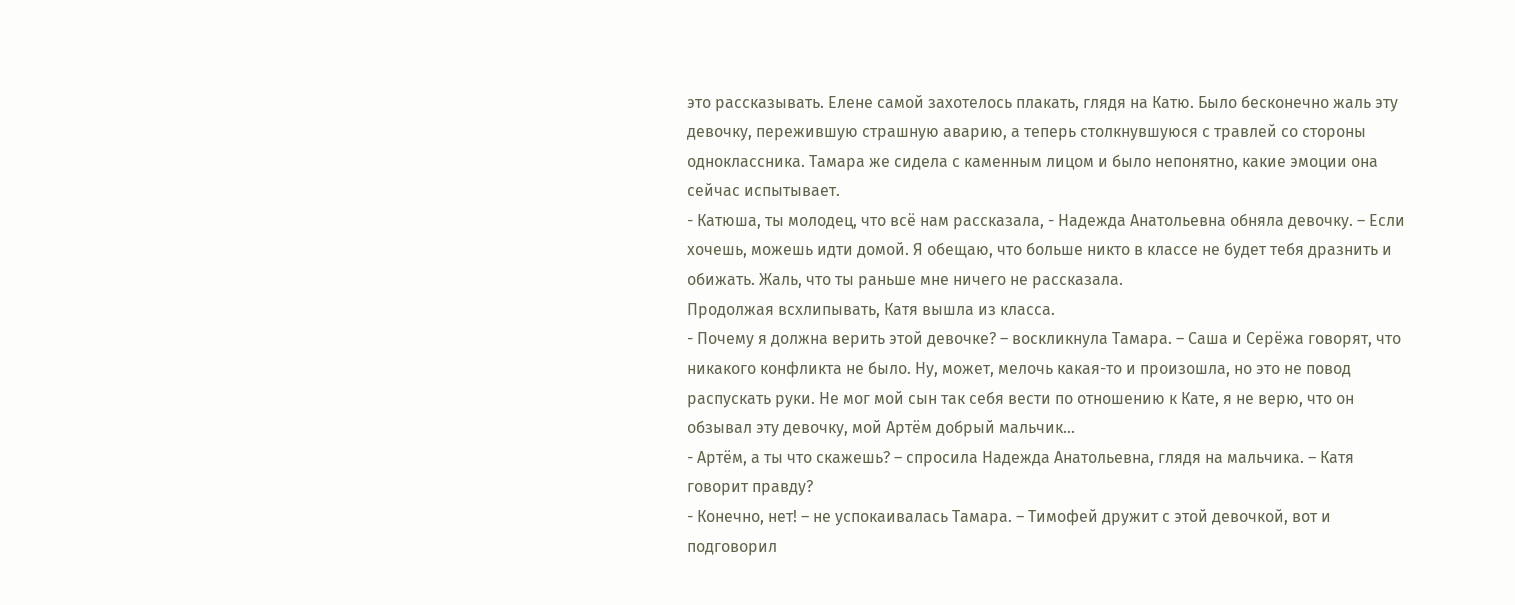это рассказывать. Елене самой захотелось плакать, глядя на Катю. Было бесконечно жаль эту девочку, пережившую страшную аварию, а теперь столкнувшуюся с травлей со стороны одноклассника. Тамара же сидела с каменным лицом и было непонятно, какие эмоции она сейчас испытывает.
- Катюша, ты молодец, что всё нам рассказала, - Надежда Анатольевна обняла девочку. – Если хочешь, можешь идти домой. Я обещаю, что больше никто в классе не будет тебя дразнить и обижать. Жаль, что ты раньше мне ничего не рассказала.
Продолжая всхлипывать, Катя вышла из класса.
- Почему я должна верить этой девочке? – воскликнула Тамара. – Саша и Серёжа говорят, что никакого конфликта не было. Ну, может, мелочь какая-то и произошла, но это не повод распускать руки. Не мог мой сын так себя вести по отношению к Кате, я не верю, что он обзывал эту девочку, мой Артём добрый мальчик…
- Артём, а ты что скажешь? – спросила Надежда Анатольевна, глядя на мальчика. – Катя говорит правду?
- Конечно, нет! – не успокаивалась Тамара. – Тимофей дружит с этой девочкой, вот и подговорил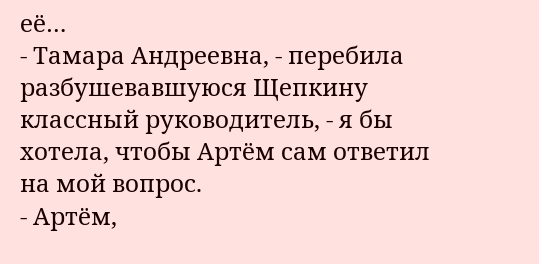её…
- Тамара Андреевна, - перебила разбушевавшуюся Щепкину классный руководитель, - я бы хотела, чтобы Артём сам ответил на мой вопрос.
- Артём,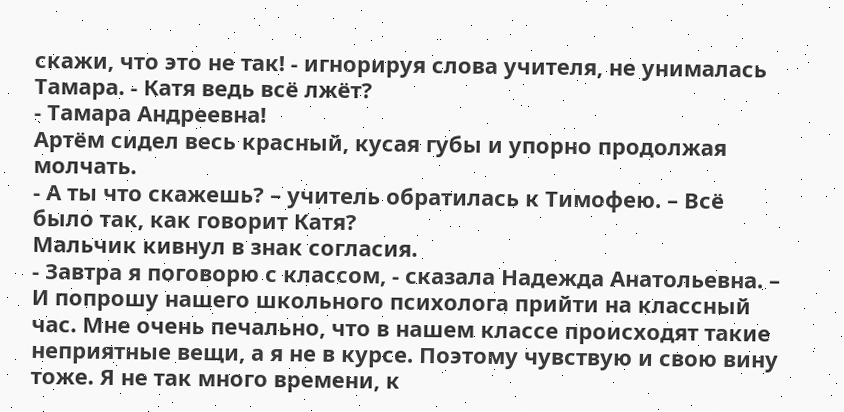скажи, что это не так! - игнорируя слова учителя, не унималась Тамара. - Катя ведь всё лжёт?
- Тамара Андреевна!
Артём сидел весь красный, кусая губы и упорно продолжая молчать.
- А ты что скажешь? – учитель обратилась к Тимофею. – Всё было так, как говорит Катя?
Мальчик кивнул в знак согласия.
- Завтра я поговорю с классом, - сказала Надежда Анатольевна. – И попрошу нашего школьного психолога прийти на классный час. Мне очень печально, что в нашем классе происходят такие неприятные вещи, а я не в курсе. Поэтому чувствую и свою вину тоже. Я не так много времени, к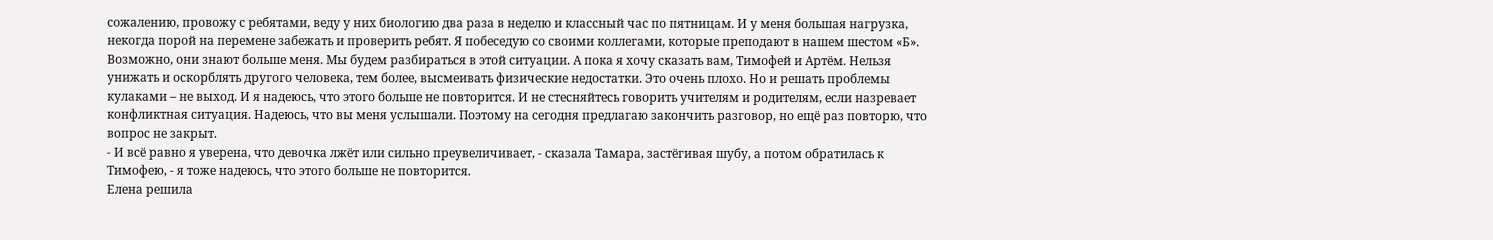сожалению, провожу с ребятами, веду у них биологию два раза в неделю и классный час по пятницам. И у меня большая нагрузка, некогда порой на перемене забежать и проверить ребят. Я побеседую со своими коллегами, которые преподают в нашем шестом «Б». Возможно, они знают больше меня. Мы будем разбираться в этой ситуации. А пока я хочу сказать вам, Тимофей и Артём. Нельзя унижать и оскорблять другого человека, тем более, высмеивать физические недостатки. Это очень плохо. Но и решать проблемы кулаками – не выход. И я надеюсь, что этого больше не повторится. И не стесняйтесь говорить учителям и родителям, если назревает конфликтная ситуация. Надеюсь, что вы меня услышали. Поэтому на сегодня предлагаю закончить разговор, но ещё раз повторю, что вопрос не закрыт.
- И всё равно я уверена, что девочка лжёт или сильно преувеличивает, - сказала Тамара, застёгивая шубу, а потом обратилась к Тимофею, - я тоже надеюсь, что этого больше не повторится.
Елена решила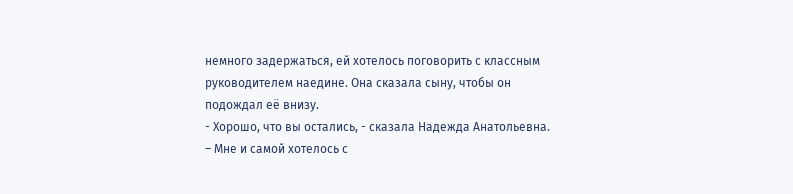немного задержаться, ей хотелось поговорить с классным руководителем наедине. Она сказала сыну, чтобы он подождал её внизу.
- Хорошо, что вы остались, - сказала Надежда Анатольевна. – Мне и самой хотелось с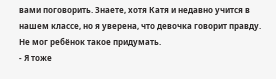вами поговорить. Знаете, хотя Катя и недавно учится в нашем классе, но я уверена, что девочка говорит правду. Не мог ребёнок такое придумать.
- Я тоже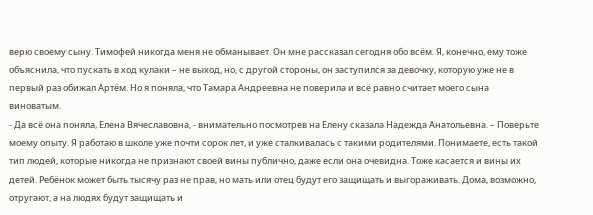верю своему сыну. Тимофей никогда меня не обманывает. Он мне рассказал сегодня обо всём. Я, конечно, ему тоже объяснила, что пускать в ход кулаки – не выход, но, с другой стороны, он заступился за девочку, которую уже не в первый раз обижал Артём. Но я поняла, что Тамара Андреевна не поверила и всё равно считает моего сына виноватым.
- Да всё она поняла, Елена Вячеславовна, - внимательно посмотрев на Елену сказала Надежда Анатольевна. – Поверьте моему опыту. Я работаю в школе уже почти сорок лет, и уже сталкивалась с такими родителями. Понимаете, есть такой тип людей, которые никогда не признают своей вины публично, даже если она очевидна. Тоже касается и вины их детей. Ребёнок может быть тысячу раз не прав, но мать или отец будут его защищать и выгораживать. Дома, возможно, отругают, а на людях будут защищать и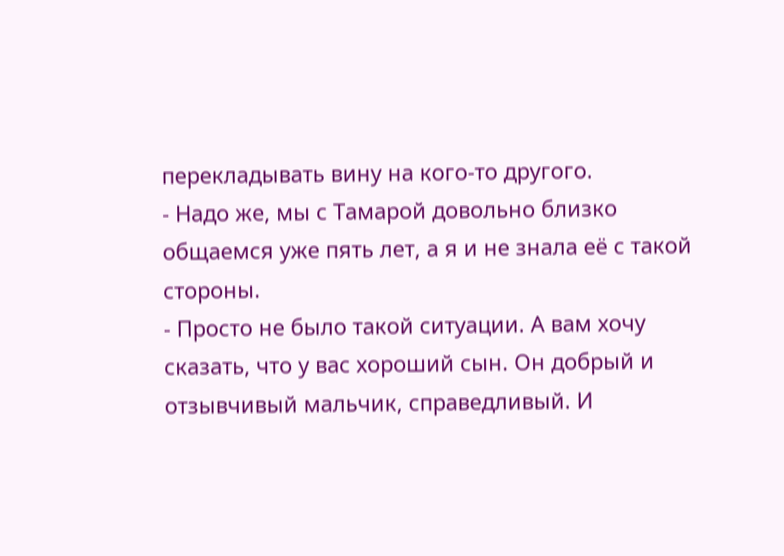перекладывать вину на кого-то другого.
- Надо же, мы с Тамарой довольно близко общаемся уже пять лет, а я и не знала её с такой стороны.
- Просто не было такой ситуации. А вам хочу сказать, что у вас хороший сын. Он добрый и отзывчивый мальчик, справедливый. И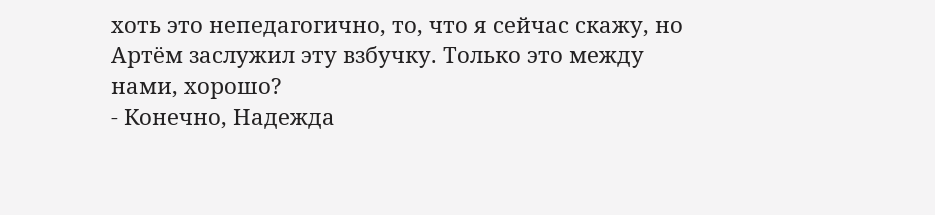хоть это непедагогично, то, что я сейчас скажу, но Артём заслужил эту взбучку. Только это между нами, хорошо?
- Конечно, Надежда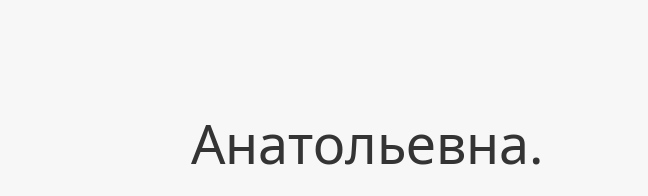Анатольевна.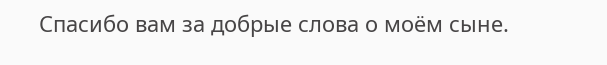Спасибо вам за добрые слова о моём сыне.